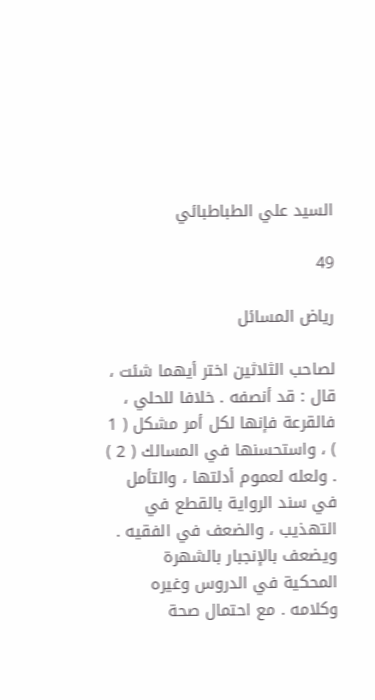السيد علي الطباطبائي

49

رياض المسائل

لصاحب الثلاثين اختر أيهما شئت ، قال : قد أنصفه . خلافا للحلي ، فالقرعة فإنها لكل أمر مشكل ( 1 ) ، واستحسنها في المسالك ( 2 ) . ولعله لعموم أدلتها ، والتأمل في سند الرواية بالقطع في التهذيب ، والضعف في الفقيه . ويضعف بالإنجبار بالشهرة المحكية في الدروس وغيره وكلامه . مع احتمال صحة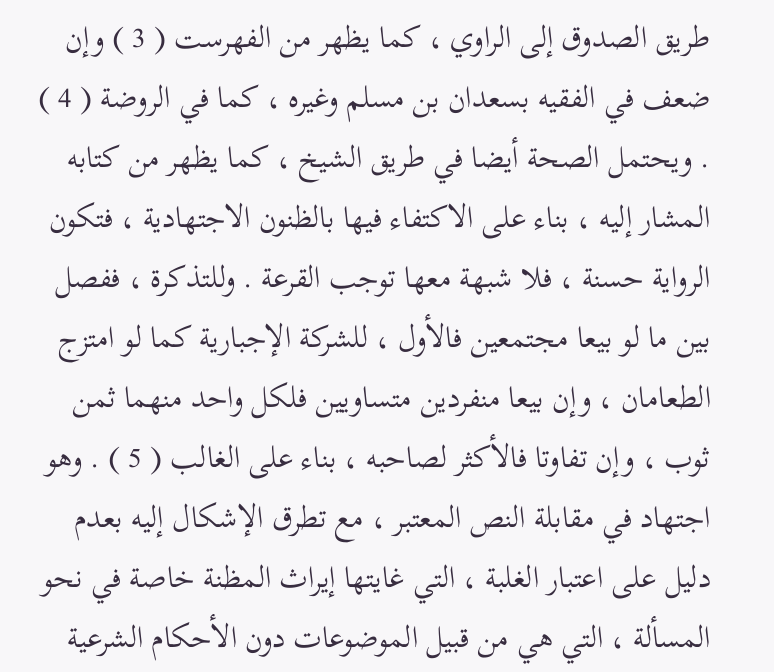طريق الصدوق إلى الراوي ، كما يظهر من الفهرست ( 3 ) وإن ضعف في الفقيه بسعدان بن مسلم وغيره ، كما في الروضة ( 4 ) . ويحتمل الصحة أيضا في طريق الشيخ ، كما يظهر من كتابه المشار إليه ، بناء على الاكتفاء فيها بالظنون الاجتهادية ، فتكون الرواية حسنة ، فلا شبهة معها توجب القرعة . وللتذكرة ، ففصل بين ما لو بيعا مجتمعين فالأول ، للشركة الإجبارية كما لو امتزج الطعامان ، وإن بيعا منفردين متساويين فلكل واحد منهما ثمن ثوب ، وإن تفاوتا فالأكثر لصاحبه ، بناء على الغالب ( 5 ) . وهو اجتهاد في مقابلة النص المعتبر ، مع تطرق الإشكال إليه بعدم دليل على اعتبار الغلبة ، التي غايتها إيراث المظنة خاصة في نحو المسألة ، التي هي من قبيل الموضوعات دون الأحكام الشرعية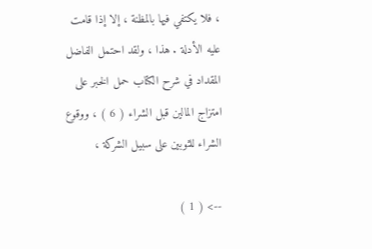، فلا يكتفي فيها بالمظنة ، إلا إذا قامت عليه الأدلة . هذا ، ولقد احتمل الفاضل المقداد في شرح الكتاب حمل الخبر على امتزاج المالين قبل الشراء ( 6 ) ، ووقوع الشراء للثوبين على سبيل الشركة ،

--> ( 1 )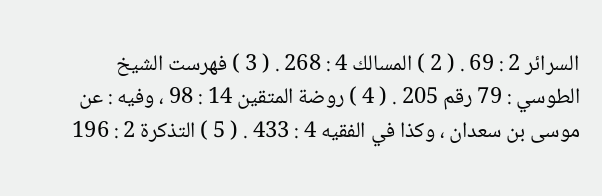السرائر 2 : 69 . ( 2 ) المسالك 4 : 268 . ( 3 ) فهرست الشيخ الطوسي : 79 رقم 205 . ( 4 ) روضة المتقين 14 : 98 ، وفيه : عن موسى بن سعدان ، وكذا في الفقيه 4 : 433 . ( 5 ) التذكرة 2 : 196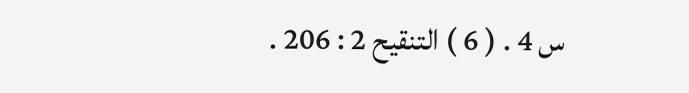س 4 . ( 6 ) التنقيح 2 : 206 .